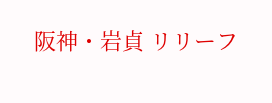阪神・岩貞 リリーフ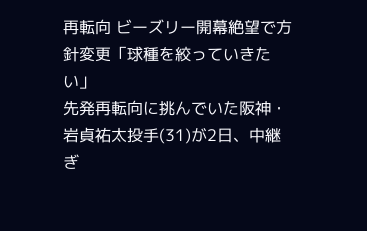再転向 ビーズリー開幕絶望で方針変更「球種を絞っていきたい」
先発再転向に挑んでいた阪神・岩貞祐太投手(31)が2日、中継ぎ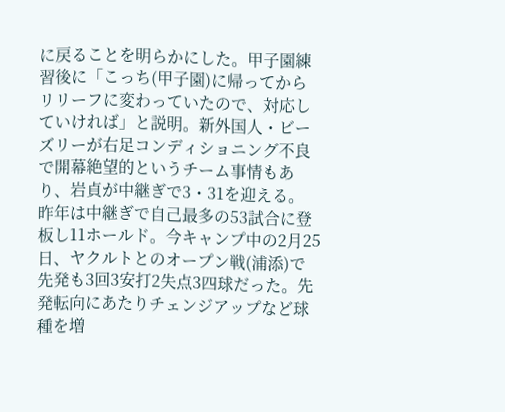に戻ることを明らかにした。甲子園練習後に「こっち(甲子園)に帰ってからリリーフに変わっていたので、対応していければ」と説明。新外国人・ビーズリーが右足コンディショニング不良で開幕絶望的というチーム事情もあり、岩貞が中継ぎで3・31を迎える。
昨年は中継ぎで自己最多の53試合に登板し11ホールド。今キャンプ中の2月25日、ヤクルトとのオープン戦(浦添)で先発も3回3安打2失点3四球だった。先発転向にあたりチェンジアップなど球種を増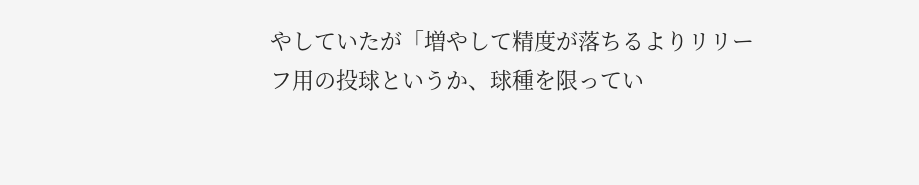やしていたが「増やして精度が落ちるよりリリーフ用の投球というか、球種を限ってい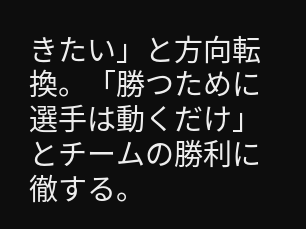きたい」と方向転換。「勝つために選手は動くだけ」とチームの勝利に徹する。